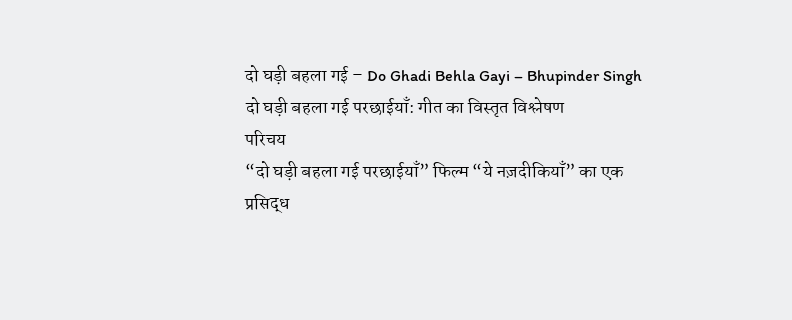दो घड़ी बहला गई – Do Ghadi Behla Gayi – Bhupinder Singh
दो घड़ी बहला गई परछाईयाँ: गीत का विस्तृत विश्लेषण
परिचय
“दो घड़ी बहला गई परछाईयाँ” फिल्म “ये नज़दीकियाँ” का एक प्रसिद्ध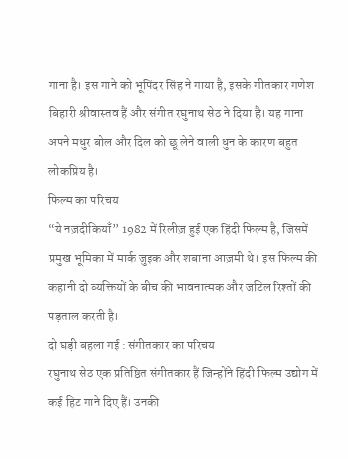गाना है। इस गाने को भूपिंदर सिंह ने गाया है, इसके गीतकार गणेश बिहारी श्रीवास्तव हैं और संगीत रघुनाथ सेठ ने दिया है। यह गाना अपने मधुर बोल और दिल को छू लेने वाली धुन के कारण बहुत लोकप्रिय है।
फिल्म का परिचय
“ये नज़दीकियाँ” 1982 में रिलीज़ हुई एक हिंदी फिल्म है, जिसमें प्रमुख भूमिका में मार्क जुइक और शबाना आज़मी थे। इस फिल्म की कहानी दो व्यक्तियों के बीच की भावनात्मक और जटिल रिश्तों की पड़ताल करती है।
दो घड़ी बहला गई : संगीतकार का परिचय
रघुनाथ सेठ एक प्रतिष्ठित संगीतकार हैं जिन्होंने हिंदी फिल्म उद्योग में कई हिट गाने दिए हैं। उनकी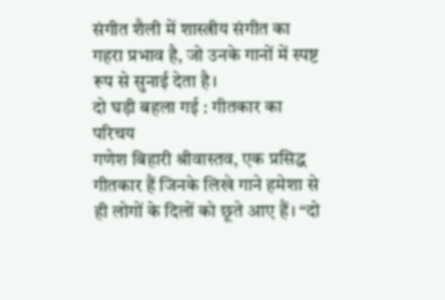संगीत शैली में शास्त्रीय संगीत का गहरा प्रभाव है, जो उनके गानों में स्पष्ट रूप से सुनाई देता है।
दो घड़ी बहला गई : गीतकार का परिचय
गणेश बिहारी श्रीवास्तव, एक प्रसिद्ध गीतकार हैं जिनके लिखे गाने हमेशा से ही लोगों के दिलों को छूते आए हैं। “दो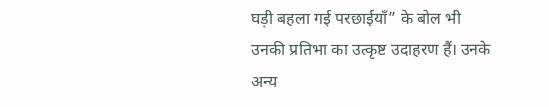घड़ी बहला गई परछाईयाँ” के बोल भी उनकी प्रतिभा का उत्कृष्ट उदाहरण हैं। उनके अन्य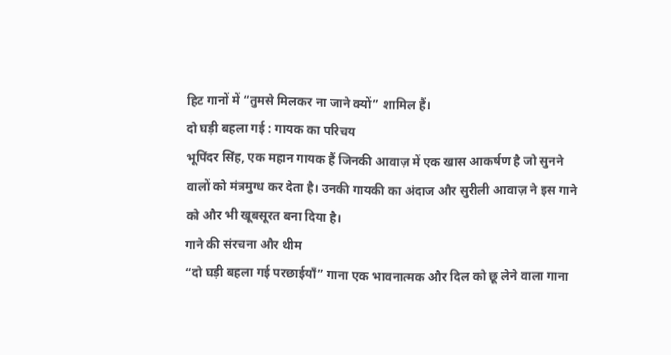हिट गानों में “तुमसे मिलकर ना जाने क्यों” शामिल हैं।
दो घड़ी बहला गई : गायक का परिचय
भूपिंदर सिंह, एक महान गायक हैं जिनकी आवाज़ में एक खास आकर्षण है जो सुनने वालों को मंत्रमुग्ध कर देता है। उनकी गायकी का अंदाज और सुरीली आवाज़ ने इस गाने को और भी खूबसूरत बना दिया है।
गाने की संरचना और थीम
“दो घड़ी बहला गई परछाईयाँ” गाना एक भावनात्मक और दिल को छू लेने वाला गाना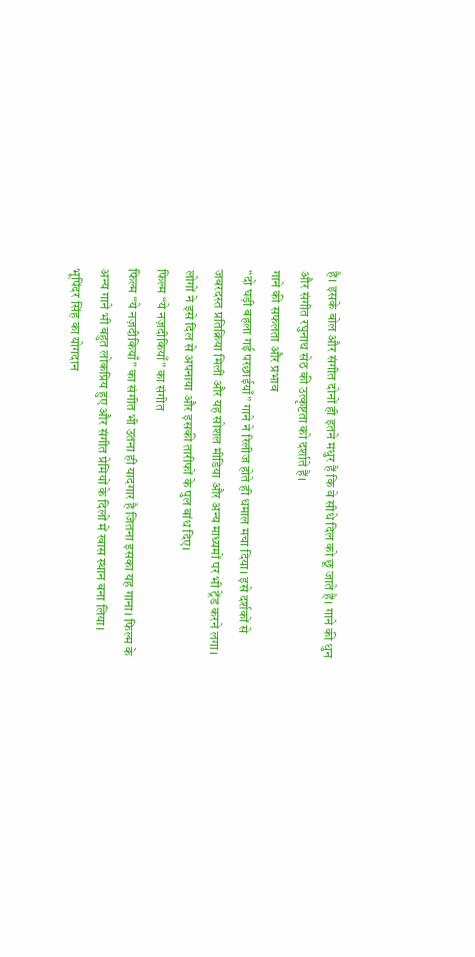है। इसके बोल और संगीत दोनों ही इतने मधुर हैं कि वे सीधे दिल को छू जाते हैं। गाने की धुन और संगीत रघुनाथ सेठ की उत्कृष्टता को दर्शाते हैं।
गाने की सफलता और प्रभाव
“दो घड़ी बहला गई परछाईयाँ” गाने ने रिलीज होते ही धमाल मचा दिया। इसे दर्शकों से जबरदस्त प्रतिक्रिया मिली और यह सोशल मीडिया और अन्य माध्यमों पर भी ट्रेंड करने लगा। लोगों ने इसे दिल से अपनाया और इसकी तारीफों के पुल बांध दिए।
फिल्म “ये नज़दीकियाँ” का संगीत
फिल्म “ये नज़दीकियाँ” का संगीत भी उतना ही यादगार है जितना इसका यह गाना। फिल्म के अन्य गाने भी बहुत लोकप्रिय हुए और संगीत प्रेमियों के दिलों में खास स्थान बना लिया।
भूपिंदर सिंह का योगदान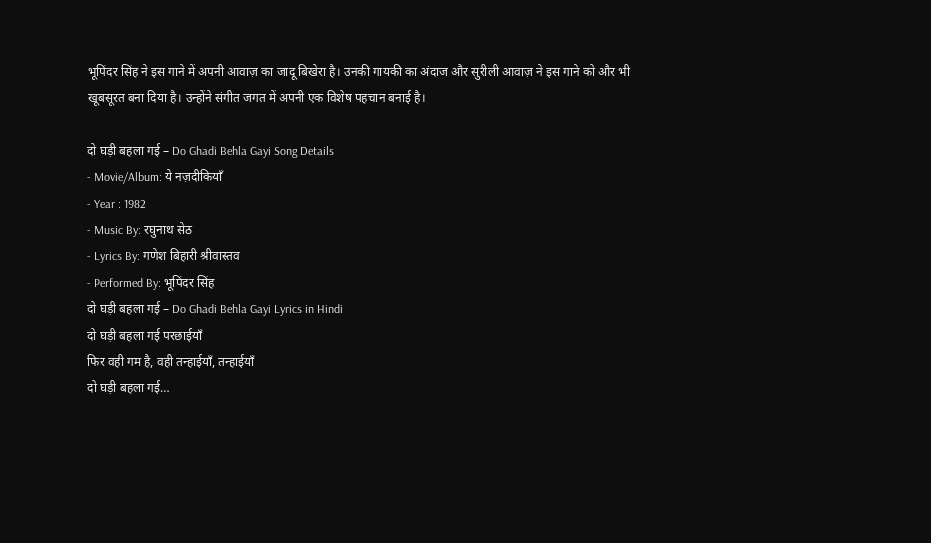भूपिंदर सिंह ने इस गाने में अपनी आवाज़ का जादू बिखेरा है। उनकी गायकी का अंदाज और सुरीली आवाज़ ने इस गाने को और भी खूबसूरत बना दिया है। उन्होंने संगीत जगत में अपनी एक विशेष पहचान बनाई है।

दो घड़ी बहला गई – Do Ghadi Behla Gayi Song Details
- Movie/Album: ये नज़दीकियाँ
- Year : 1982
- Music By: रघुनाथ सेठ
- Lyrics By: गणेश बिहारी श्रीवास्तव
- Performed By: भूपिंदर सिंह
दो घड़ी बहला गई – Do Ghadi Behla Gayi Lyrics in Hindi
दो घड़ी बहला गई परछाईयाँ
फिर वही गम है, वही तन्हाईयाँ, तन्हाईयाँ
दो घड़ी बहला गई…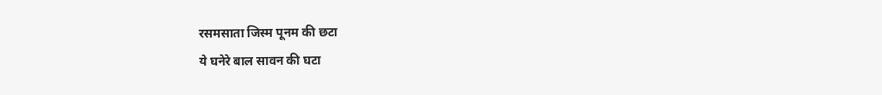रसमसाता जिस्म पूनम की छटा
ये घनेरे बाल सावन की घटा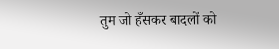तुम जो हँसकर बादलों को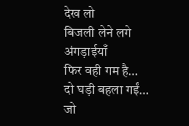देख लो
बिजली लेने लगे अंगड़ाईयाँ
फिर वही गम है…
दो घड़ी बहला गईं…
जो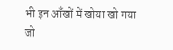भी इन आँखों में खोया खो गया
जो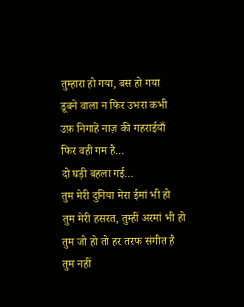तुम्हारा हो गया, बस हो गया
डूबने वाला न फिर उभरा कभी
उफ़ निगाहें नाज़ की गहराईयाँ
फिर वही गम है…
दो घड़ी बहला गई…
तुम मेरी दुनिया मेरा ईमां भी हो
तुम मेरी हसरत, तुम्हीं अरमां भी हो
तुम जो हो तो हर तरफ संगीत है
तुम नहीं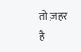तो ज़हर है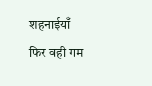शहनाईयाँ
फिर वही गम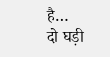है…
दो घड़ी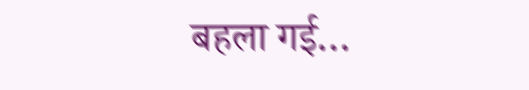बहला गई…